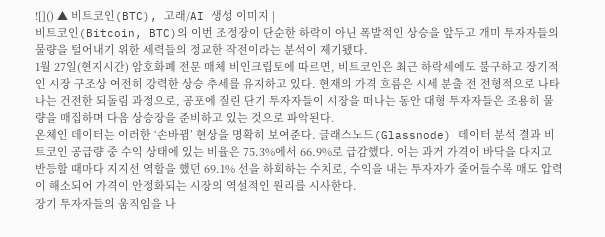![]() ▲ 비트코인(BTC), 고래/AI 생성 이미지 |
비트코인(Bitcoin, BTC)의 이번 조정장이 단순한 하락이 아닌 폭발적인 상승을 앞두고 개미 투자자들의 물량을 털어내기 위한 세력들의 정교한 작전이라는 분석이 제기됐다.
1월 27일(현지시간) 암호화폐 전문 매체 비인크립토에 따르면, 비트코인은 최근 하락세에도 불구하고 장기적인 시장 구조상 여전히 강력한 상승 추세를 유지하고 있다. 현재의 가격 흐름은 시세 분출 전 전형적으로 나타나는 건전한 되돌림 과정으로, 공포에 질린 단기 투자자들이 시장을 떠나는 동안 대형 투자자들은 조용히 물량을 매집하며 다음 상승장을 준비하고 있는 것으로 파악된다.
온체인 데이터는 이러한 ‘손바뀜’ 현상을 명확히 보여준다. 글래스노드(Glassnode) 데이터 분석 결과 비트코인 공급량 중 수익 상태에 있는 비율은 75.3%에서 66.9%로 급감했다. 이는 과거 가격이 바닥을 다지고 반등할 때마다 지지선 역할을 했던 69.1% 선을 하회하는 수치로, 수익을 내는 투자자가 줄어들수록 매도 압력이 해소되어 가격이 안정화되는 시장의 역설적인 원리를 시사한다.
장기 투자자들의 움직임을 나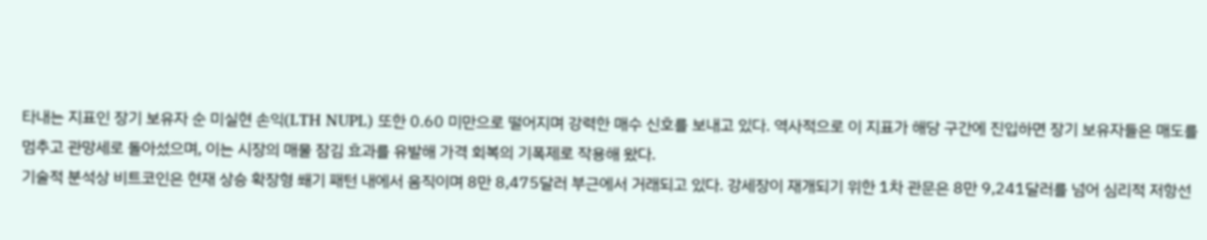타내는 지표인 장기 보유자 순 미실현 손익(LTH NUPL) 또한 0.60 미만으로 떨어지며 강력한 매수 신호를 보내고 있다. 역사적으로 이 지표가 해당 구간에 진입하면 장기 보유자들은 매도를 멈추고 관망세로 돌아섰으며, 이는 시장의 매물 잠김 효과를 유발해 가격 회복의 기폭제로 작용해 왔다.
기술적 분석상 비트코인은 현재 상승 확장형 쐐기 패턴 내에서 움직이며 8만 8,475달러 부근에서 거래되고 있다. 강세장이 재개되기 위한 1차 관문은 8만 9,241달러를 넘어 심리적 저항선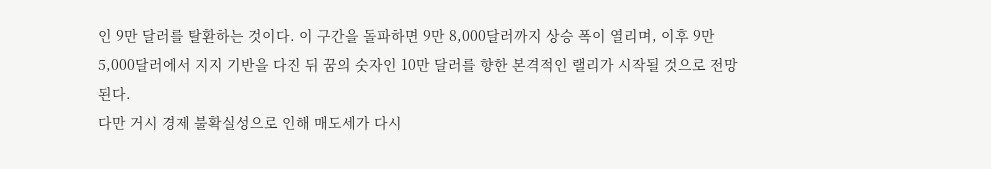인 9만 달러를 탈환하는 것이다. 이 구간을 돌파하면 9만 8,000달러까지 상승 폭이 열리며, 이후 9만 5,000달러에서 지지 기반을 다진 뒤 꿈의 숫자인 10만 달러를 향한 본격적인 랠리가 시작될 것으로 전망된다.
다만 거시 경제 불확실성으로 인해 매도세가 다시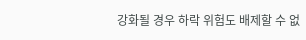강화될 경우 하락 위험도 배제할 수 없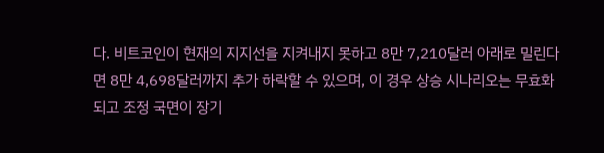다. 비트코인이 현재의 지지선을 지켜내지 못하고 8만 7,210달러 아래로 밀린다면 8만 4,698달러까지 추가 하락할 수 있으며, 이 경우 상승 시나리오는 무효화되고 조정 국면이 장기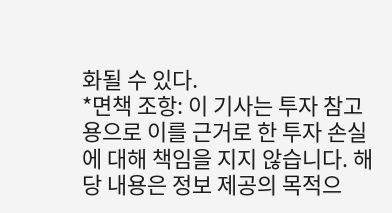화될 수 있다.
*면책 조항: 이 기사는 투자 참고용으로 이를 근거로 한 투자 손실에 대해 책임을 지지 않습니다. 해당 내용은 정보 제공의 목적으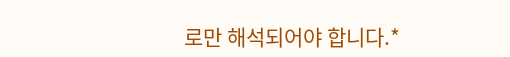로만 해석되어야 합니다.*